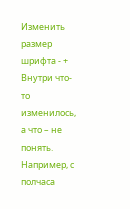Изменить размер шрифта - +
Внутри что-то изменилось, а что – не понять. Например, с полчаса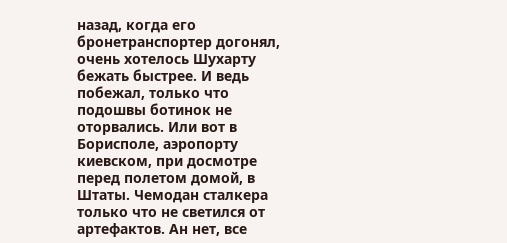назад, когда его бронетранспортер догонял, очень хотелось Шухарту бежать быстрее. И ведь побежал, только что подошвы ботинок не оторвались. Или вот в Борисполе, аэропорту киевском, при досмотре перед полетом домой, в Штаты. Чемодан сталкера только что не светился от артефактов. Ан нет, все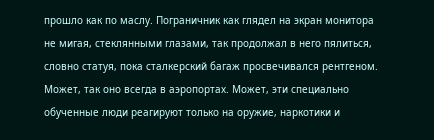прошло как по маслу. Пограничник как глядел на экран монитора не мигая, стеклянными глазами, так продолжал в него пялиться, словно статуя, пока сталкерский багаж просвечивался рентгеном. Может, так оно всегда в аэропортах. Может, эти специально обученные люди реагируют только на оружие, наркотики и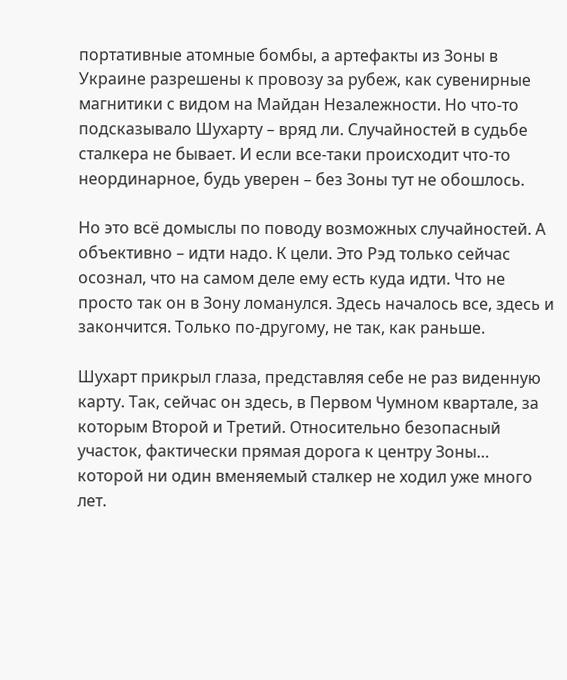портативные атомные бомбы, а артефакты из Зоны в Украине разрешены к провозу за рубеж, как сувенирные магнитики с видом на Майдан Незалежности. Но что-то подсказывало Шухарту – вряд ли. Случайностей в судьбе сталкера не бывает. И если все-таки происходит что-то неординарное, будь уверен – без Зоны тут не обошлось.

Но это всё домыслы по поводу возможных случайностей. А объективно – идти надо. К цели. Это Рэд только сейчас осознал, что на самом деле ему есть куда идти. Что не просто так он в Зону ломанулся. Здесь началось все, здесь и закончится. Только по-другому, не так, как раньше.

Шухарт прикрыл глаза, представляя себе не раз виденную карту. Так, сейчас он здесь, в Первом Чумном квартале, за которым Второй и Третий. Относительно безопасный участок, фактически прямая дорога к центру Зоны… которой ни один вменяемый сталкер не ходил уже много лет.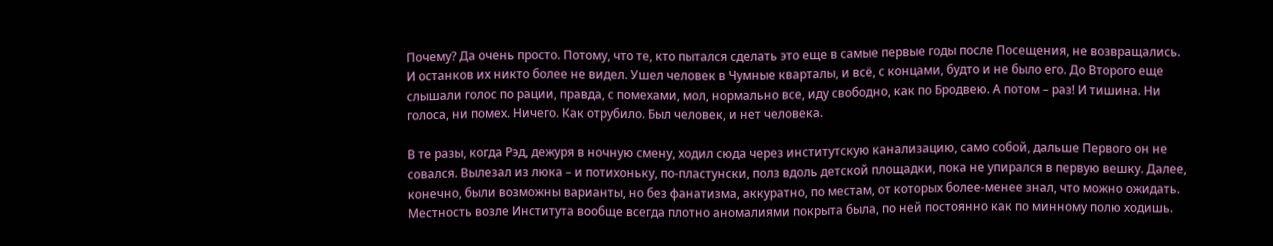Почему? Да очень просто. Потому, что те, кто пытался сделать это еще в самые первые годы после Посещения, не возвращались. И останков их никто более не видел. Ушел человек в Чумные кварталы, и всё, с концами, будто и не было его. До Второго еще слышали голос по рации, правда, с помехами, мол, нормально все, иду свободно, как по Бродвею. А потом – раз! И тишина. Ни голоса, ни помех. Ничего. Как отрубило. Был человек, и нет человека.

В те разы, когда Рэд, дежуря в ночную смену, ходил сюда через институтскую канализацию, само собой, дальше Первого он не совался. Вылезал из люка – и потихоньку, по-пластунски, полз вдоль детской площадки, пока не упирался в первую вешку. Далее, конечно, были возможны варианты, но без фанатизма, аккуратно, по местам, от которых более-менее знал, что можно ожидать. Местность возле Института вообще всегда плотно аномалиями покрыта была, по ней постоянно как по минному полю ходишь.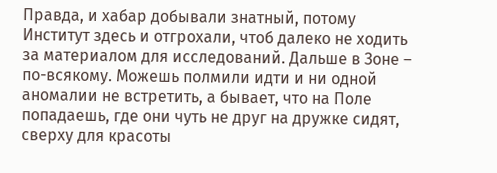Правда, и хабар добывали знатный, потому Институт здесь и отгрохали, чтоб далеко не ходить за материалом для исследований. Дальше в Зоне – по-всякому. Можешь полмили идти и ни одной аномалии не встретить, а бывает, что на Поле попадаешь, где они чуть не друг на дружке сидят, сверху для красоты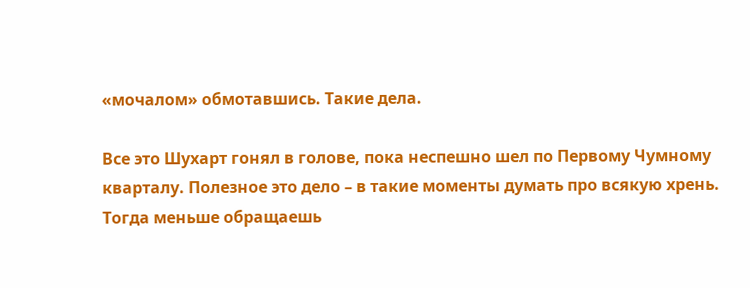«мочалом» обмотавшись. Такие дела.

Все это Шухарт гонял в голове, пока неспешно шел по Первому Чумному кварталу. Полезное это дело – в такие моменты думать про всякую хрень. Тогда меньше обращаешь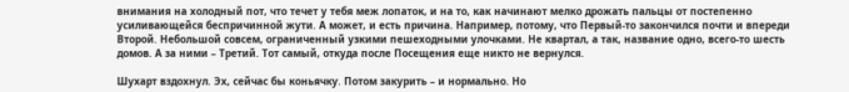внимания на холодный пот, что течет у тебя меж лопаток, и на то, как начинают мелко дрожать пальцы от постепенно усиливающейся беспричинной жути. А может, и есть причина. Например, потому, что Первый-то закончился почти и впереди Второй. Небольшой совсем, ограниченный узкими пешеходными улочками. Не квартал, а так, название одно, всего-то шесть домов. А за ними – Третий. Тот самый, откуда после Посещения еще никто не вернулся.

Шухарт вздохнул. Эх, сейчас бы коньячку. Потом закурить – и нормально. Но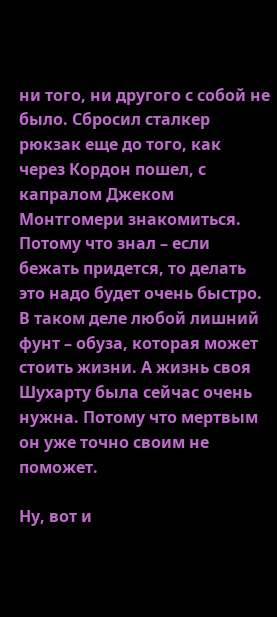ни того, ни другого с собой не было. Сбросил сталкер рюкзак еще до того, как через Кордон пошел, с капралом Джеком Монтгомери знакомиться. Потому что знал – если бежать придется, то делать это надо будет очень быстро. В таком деле любой лишний фунт – обуза, которая может стоить жизни. А жизнь своя Шухарту была сейчас очень нужна. Потому что мертвым он уже точно своим не поможет.

Ну, вот и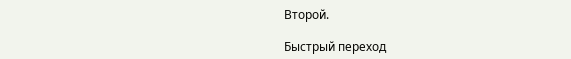Второй.

Быстрый переход